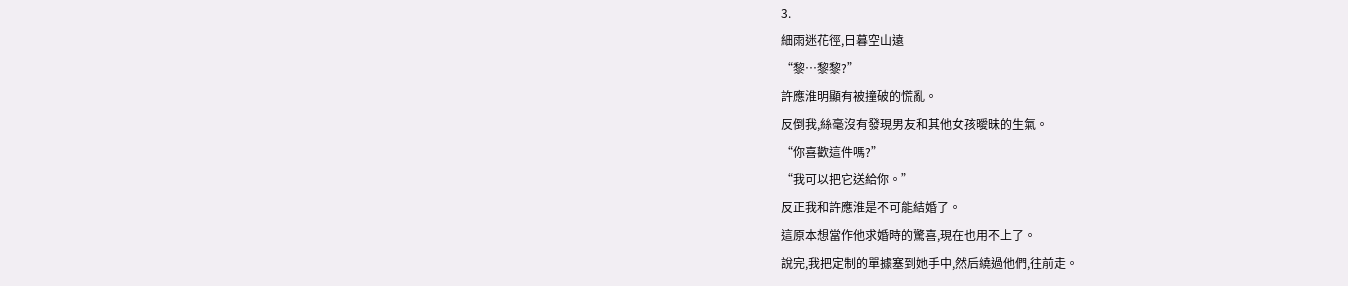3.
細雨迷花徑,日暮空山遠
“黎…黎黎?”
許應淮明顯有被撞破的慌亂。
反倒我,絲毫沒有發現男友和其他女孩曖昧的生氣。
“你喜歡這件嗎?”
“我可以把它送給你。”
反正我和許應淮是不可能結婚了。
這原本想當作他求婚時的驚喜,現在也用不上了。
說完,我把定制的單據塞到她手中,然后繞過他們,往前走。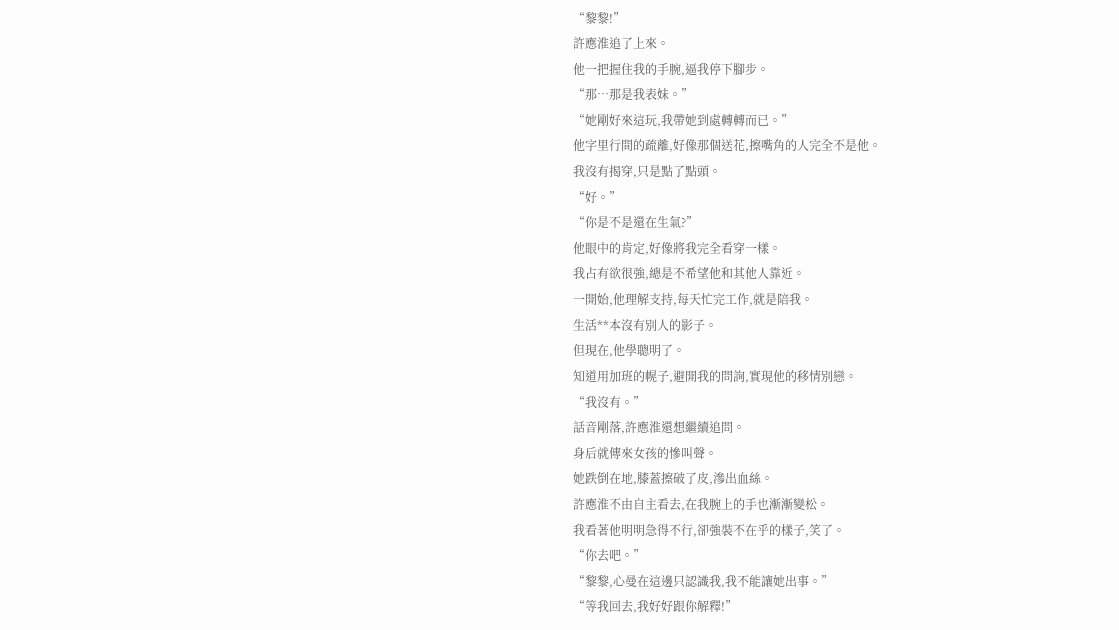“黎黎!”
許應淮追了上來。
他一把握住我的手腕,逼我停下腳步。
“那…那是我表妹。”
“她剛好來這玩,我帶她到處轉轉而已。”
他字里行間的疏離,好像那個送花,擦嘴角的人完全不是他。
我沒有揭穿,只是點了點頭。
“好。”
“你是不是還在生氣?”
他眼中的肯定,好像將我完全看穿一樣。
我占有欲很強,總是不希望他和其他人靠近。
一開始,他理解支持,每天忙完工作,就是陪我。
生活**本沒有別人的影子。
但現在,他學聰明了。
知道用加班的幌子,避開我的問詢,實現他的移情別戀。
“我沒有。”
話音剛落,許應淮還想繼續追問。
身后就傳來女孩的慘叫聲。
她跌倒在地,膝蓋擦破了皮,滲出血絲。
許應淮不由自主看去,在我腕上的手也漸漸變松。
我看著他明明急得不行,卻強裝不在乎的樣子,笑了。
“你去吧。”
“黎黎,心曼在這邊只認識我,我不能讓她出事。”
“等我回去,我好好跟你解釋!”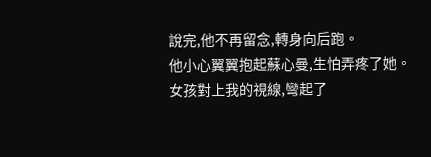說完,他不再留念,轉身向后跑。
他小心翼翼抱起蘇心曼,生怕弄疼了她。
女孩對上我的視線,彎起了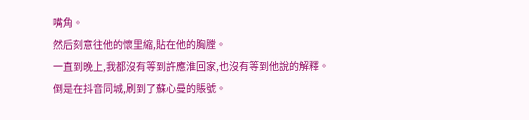嘴角。
然后刻意往他的懷里縮,貼在他的胸膛。
一直到晚上,我都沒有等到許應淮回家,也沒有等到他說的解釋。
倒是在抖音同城,刷到了蘇心曼的賬號。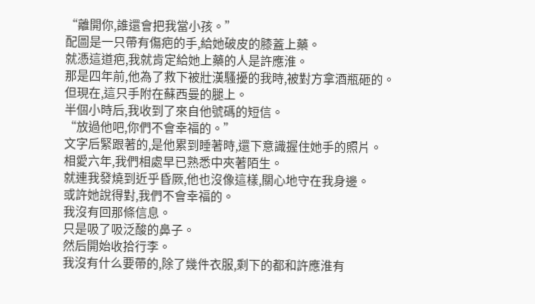“離開你,誰還會把我當小孩。”
配圖是一只帶有傷疤的手,給她破皮的膝蓋上藥。
就憑這道疤,我就肯定給她上藥的人是許應淮。
那是四年前,他為了救下被壯漢騷擾的我時,被對方拿酒瓶砸的。
但現在,這只手附在蘇西曼的腿上。
半個小時后,我收到了來自他號碼的短信。
“放過他吧,你們不會幸福的。”
文字后緊跟著的,是他累到睡著時,還下意識握住她手的照片。
相愛六年,我們相處早已熟悉中夾著陌生。
就連我發燒到近乎昏厥,他也沒像這樣,關心地守在我身邊。
或許她說得對,我們不會幸福的。
我沒有回那條信息。
只是吸了吸泛酸的鼻子。
然后開始收拾行李。
我沒有什么要帶的,除了幾件衣服,剩下的都和許應淮有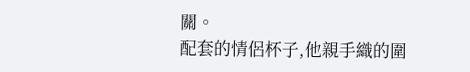關。
配套的情侶杯子,他親手織的圍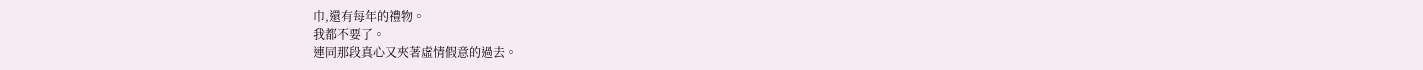巾,還有每年的禮物。
我都不要了。
連同那段真心又夾著虛情假意的過去。